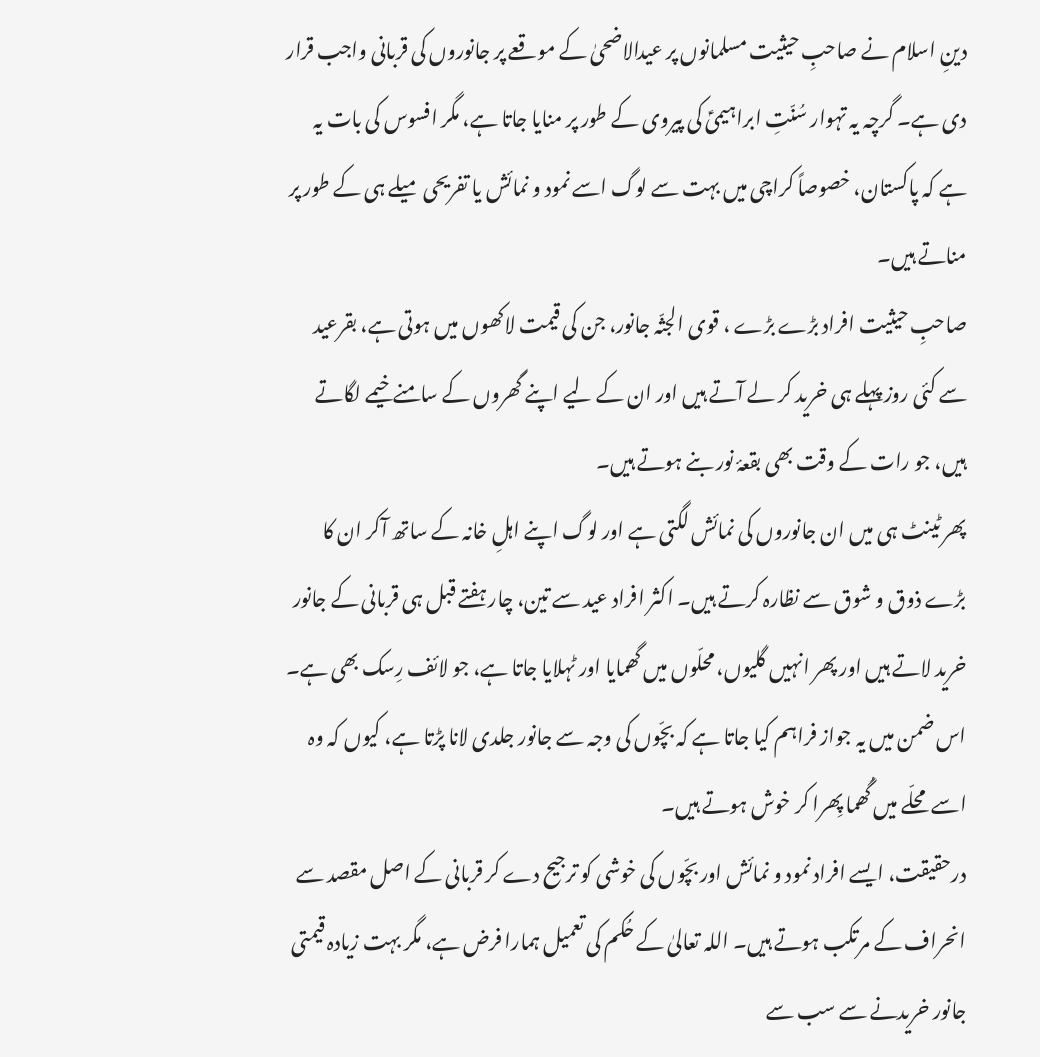دینِ اسلام نے صاحبِ حیثیت مسلمانوں پر عیدالاضحیٰ کے موقعے پر جانوروں کی قربانی واجب قرار دی ہے۔ گرچہ یہ تہوار سُنّتِ ابراہیمیؑ کی پیروی کے طور پر منایا جاتا ہے، مگر افسوس کی بات یہ ہے کہ پاکستان، خصوصاً کراچی میں بہت سے لوگ اسے نمود و نمائش یا تفریحی میلے ہی کے طور پر مناتے ہیں۔
صاحبِ حیثیت افراد بڑے بڑے ، قوی الجثّہ جانور، جن کی قیمت لاکھوں میں ہوتی ہے، بقرعید سے کئی روز پہلے ہی خرید کر لے آتے ہیں اور ان کے لیے اپنے گھروں کے سامنے خیمے لگاتے ہیں، جو رات کے وقت بھی بقعۂ نور بنے ہوتے ہیں۔
پھر ٹینٹ ہی میں ان جانوروں کی نمائش لگتی ہے اور لوگ اپنے اہلِ خانہ کے ساتھ آکر ان کا بڑے ذوق و شوق سے نظارہ کرتے ہیں۔ اکثر افراد عید سے تین، چار ہفتے قبل ہی قربانی کے جانور خرید لاتے ہیں اور پھر انہیں گلیوں، محلّوں میں گھمایا اور ٹہلایا جاتا ہے، جو لائف رِسک بھی ہے۔ اس ضمن میں یہ جواز فراہم کیا جاتا ہے کہ بچّوں کی وجہ سے جانور جلدی لانا پڑتا ہے، کیوں کہ وہ اسے محلّے میں گُھما پِھرا کر خوش ہوتے ہیں۔
درحقیقت، ایسے افراد نمود و نمائش اور بچّوں کی خوشی کو ترجیح دے کر قربانی کے اصل مقصد سے انحراف کے مرتکب ہوتے ہیں۔ اللہ تعالیٰ کے حُکم کی تعمیل ہمارا فرض ہے، مگر بہت زیادہ قیمتی جانور خریدنے سے سب سے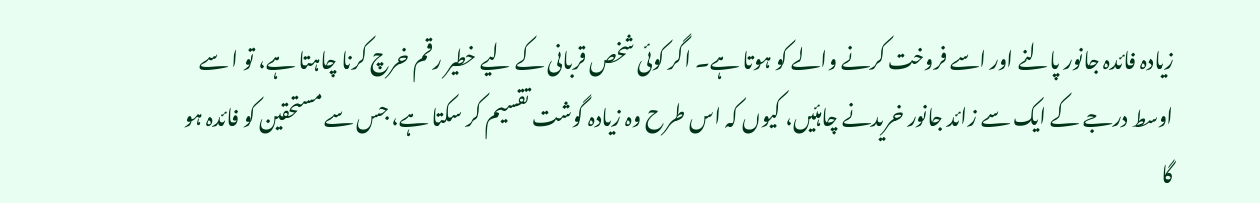زیادہ فائدہ جانور پالنے اور اسے فروخت کرنے والے کو ہوتا ہے۔ اگر کوئی شخص قربانی کے لیے خطیر رقم خرچ کرنا چاہتا ہے، تو ا سے اوسط درجے کے ایک سے زائد جانور خریدنے چاہئیں، کیوں کہ اس طرح وہ زیادہ گوشت تقسیم کر سکتا ہے، جس سے مستحقین کو فائدہ ہو گا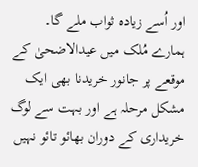اور اُسے زیادہ ثواب ملے گا۔
ہمارے مُلک میں عیدالاضحیٰ کے موقعے پر جانور خریدنا بھی ایک مشکل مرحلہ ہے اور بہت سے لوگ خریداری کے دوران بھائو تائو نہیں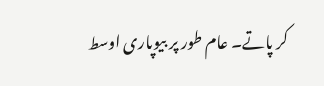کر پاتے۔ عام طور پر بیوپاری اوسط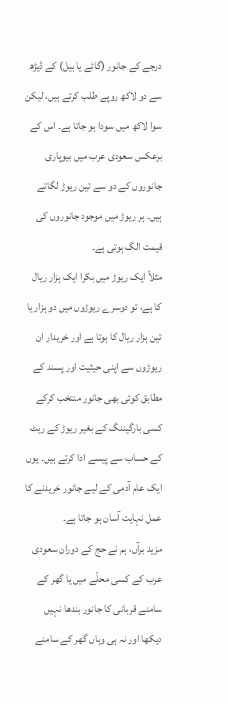درجے کے جانور (گائے یا بیل) کے ڈیڑھ سے دو لاکھ روپے طلب کرتے ہیں، لیکن سوا لاکھ میں سودا ہو جاتا ہے۔ اس کے برعکس سعودی عرب میں بیوپاری جانوروں کے دو سے تین ریوڑ لگاتے ہیں۔ ہر ریوڑ میں موجود جانوروں کی قیمت الگ ہوتی ہے۔
مثلاً ایک ریوڑ میں بکرا ایک ہزار ریال کا ہے، تو دوسرے ریوڑوں میں دو ہزار یا تین ہزار ریال کا ہوتا ہے اور خریدار ان ریوڑوں سے اپنی حیثیت اور پسند کے مطابق کوئی بھی جانور منتخب کرکے کسی بارگیننگ کے بغیر ریوڑ کے ریٹ کے حساب سے پیسے ادا کرتے ہیں۔ یوں ایک عام آدمی کے لیے جانور خریدنے کا عمل نہایت آسان ہو جاتا ہے۔
مزید برآں، ہم نے حج کے دوران سعودی عرب کے کسی محلّے میں یا گھر کے سامنے قربانی کا جانور بندھا نہیں دیکھا اور نہ ہی وہاں گھر کے سامنے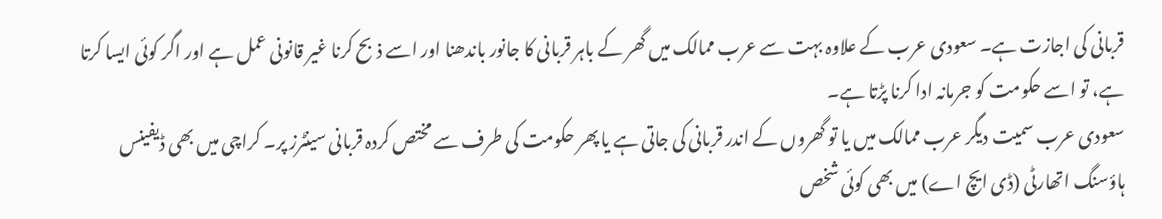قربانی کی اجازت ہے۔ سعودی عرب کے علاوہ بہت سے عرب ممالک میں گھر کے باہر قربانی کا جانور باندھنا اور اسے ذبح کرنا غیر قانونی عمل ہے اور اگر کوئی ایسا کرتا ہے، تو اسے حکومت کو جرمانہ ادا کرنا پڑتا ہے۔
سعودی عرب سمیت دیگر عرب ممالک میں یا تو گھروں کے اندر قربانی کی جاتی ہے یا پھر حکومت کی طرف سے مختص کردہ قربانی سینٹرز پر۔ کراچی میں بھی ڈیفینس ہاؤسنگ اتھارٹی (ڈی ایچ اے) میں بھی کوئی شخص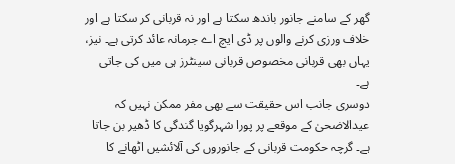گھر کے سامنے جانور باندھ سکتا ہے اور نہ قربانی کر سکتا ہے اور خلاف ورزی کرنے والوں پر ڈی ایچ اے جرمانہ عائد کرتی ہے۔ نیز، یہاں بھی قربانی مخصوص قربانی سینٹرز ہی میں کی جاتی ہے۔
دوسری جانب اس حقیقت سے بھی مفر ممکن نہیں کہ عیدالاضحیٰ کے موقعے پر پورا شہرگویا گندگی کا ڈھیر بن جاتا ہے۔ گرچہ حکومت قربانی کے جانوروں کی آلائشیں اٹھانے کا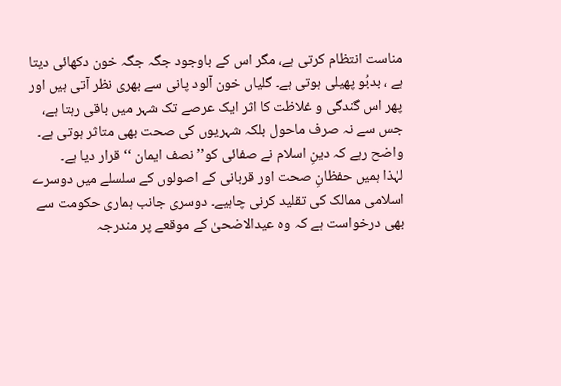مناست انتظام کرتی ہے، مگر اس کے باوجود جگہ جگہ خون دکھائی دیتا ہے ، بدبُو پھیلی ہوتی ہے۔ گلیاں خون آلود پانی سے بھری نظر آتی ہیں اور پھر اس گندگی و غلاظت کا اثر ایک عرصے تک شہر میں باقی رہتا ہے، جس سے نہ صرف ماحول بلکہ شہریوں کی صحت بھی متاثر ہوتی ہے۔ واضح رہے کہ دینِ اسلام نے صفائی کو’’ نصف ایمان ‘‘قرار دیا ہے۔
لہٰذا ہمیں حفظانِ صحت اور قربانی کے اصولوں کے سلسلے میں دوسرے اسلامی ممالک کی تقلید کرنی چاہیے۔ دوسری جانب ہماری حکومت سے بھی درخواست ہے کہ وہ عیدالاضحیٰ کے موقعے پر مندرجہ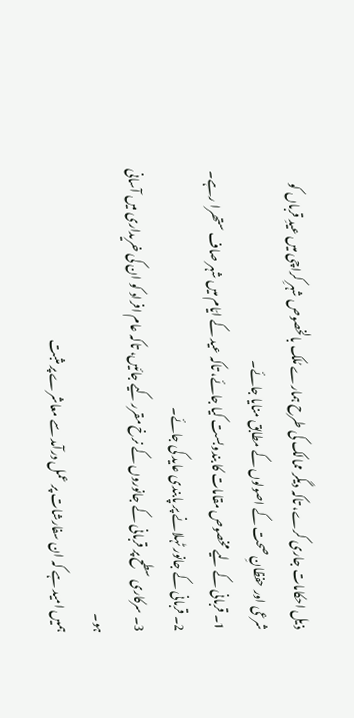ذیل احکامات جاری کرے، تاکہ دیگر ممالک کی طرح ہمارے مُلک بالخصوص شہرِ کراچی میں عیدِ قرباں کو شرعی اور حفظانِ صحت کے اصولوں کے مطابق منایا جائے۔
1۔ قربانی کے لیے مخصوص مقامات کا بندوبست کیا جائے، تاکہ عید کے ایّام میں شہر صاف ستھرا رہے۔
2۔ قربانی کے جانور ٹہلانے پر پابندی عاید کی جائے۔
3۔ سرکاری سطح پر قربانی کے جانوروں کے نرخ مقرر کیے جائیں، تاکہ عام افراد کو ان کی خریداری میں آسانی ہو۔
ہمیں امید ہے کہ ان سفارشات پر عمل درآمد سے معاشرے پر مثبت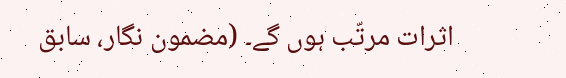اثرات مرتّب ہوں گے۔ (مضمون نگار، سابق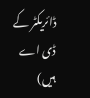ڈائریکٹر کے ڈی اے ہیں)